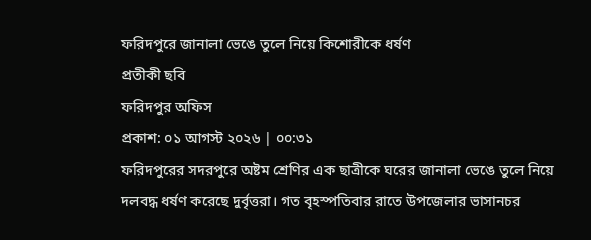ফরিদপুরে জানালা ভেঙে তুলে নিয়ে কিশোরীকে ধর্ষণ
প্রতীকী ছবি
ফরিদপুর অফিস
প্রকাশ: ০১ আগস্ট ২০২৬ | ০০:৩১
ফরিদপুরের সদরপুরে অষ্টম শ্রেণির এক ছাত্রীকে ঘরের জানালা ভেঙে তুলে নিয়ে দলবদ্ধ ধর্ষণ করেছে দুর্বৃত্তরা। গত বৃহস্পতিবার রাতে উপজেলার ভাসানচর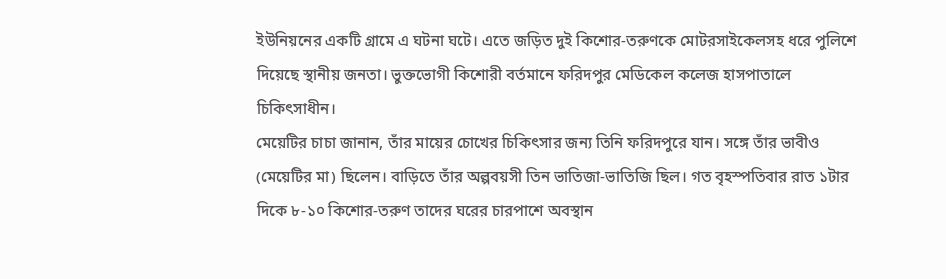ইউনিয়নের একটি গ্রামে এ ঘটনা ঘটে। এতে জড়িত দুই কিশোর-তরুণকে মোটরসাইকেলসহ ধরে পুলিশে দিয়েছে স্থানীয় জনতা। ভুক্তভোগী কিশোরী বর্তমানে ফরিদপুর মেডিকেল কলেজ হাসপাতালে চিকিৎসাধীন।
মেয়েটির চাচা জানান, তাঁর মায়ের চোখের চিকিৎসার জন্য তিনি ফরিদপুরে যান। সঙ্গে তাঁর ভাবীও (মেয়েটির মা) ছিলেন। বাড়িতে তাঁর অল্পবয়সী তিন ভাতিজা-ভাতিজি ছিল। গত বৃহস্পতিবার রাত ১টার দিকে ৮-১০ কিশোর-তরুণ তাদের ঘরের চারপাশে অবস্থান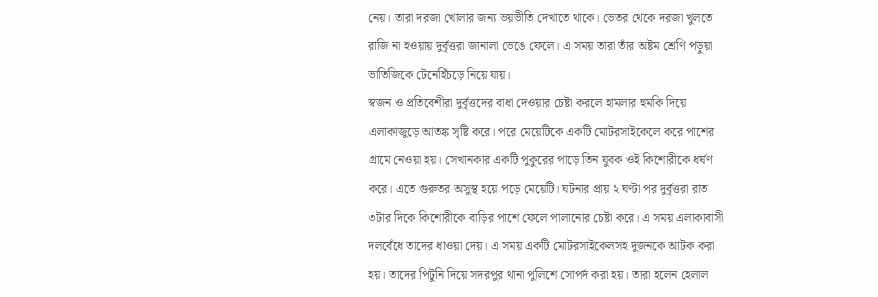নেয়। তারা দরজা খোলার জন্য ভয়ভীতি দেখাতে থাকে। ভেতর থেকে দরজা খুলতে রাজি না হওয়ায় দুর্বৃত্তরা জানালা ভেঙে ফেলে। এ সময় তারা তাঁর অষ্টম শ্রেণি পড়ুয়া ভাতিজিকে টেনেহিঁচড়ে নিয়ে যায়।
স্বজন ও প্রতিবেশীরা দুর্বৃত্তদের বাধা দেওয়ার চেষ্টা করলে হামলার হুমকি দিয়ে এলাকাজুড়ে আতঙ্ক সৃষ্টি করে। পরে মেয়েটিকে একটি মোটরসাইকেলে করে পাশের গ্রামে নেওয়া হয়। সেখানকার একটি পুকুরের পাড়ে তিন যুবক ওই কিশোরীকে ধর্ষণ করে। এতে গুরুতর অসুস্থ হয়ে পড়ে মেয়েটি। ঘটনার প্রায় ২ ঘণ্টা পর দুর্বৃত্তরা রাত ৩টার দিকে কিশোরীকে বাড়ির পাশে ফেলে পালানোর চেষ্টা করে। এ সময় এলাকাবাসী দলবেঁধে তাদের ধাওয়া দেয়। এ সময় একটি মোটরসাইকেলসহ দুজনকে আটক করা হয়। তাদের পিটুনি দিয়ে সদরপুর থানা পুলিশে সোপর্দ করা হয়। তারা হলেন হেলাল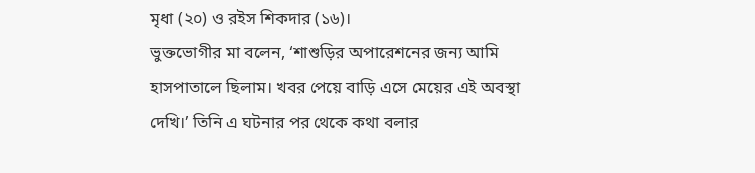মৃধা (২০) ও রইস শিকদার (১৬)।
ভুক্তভোগীর মা বলেন, ‘শাশুড়ির অপারেশনের জন্য আমি হাসপাতালে ছিলাম। খবর পেয়ে বাড়ি এসে মেয়ের এই অবস্থা দেখি।’ তিনি এ ঘটনার পর থেকে কথা বলার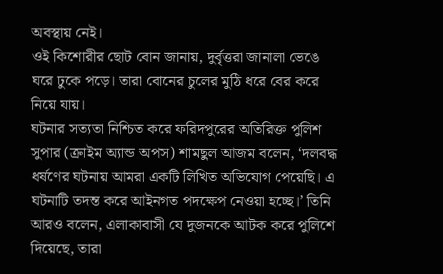অবস্থায় নেই।
ওই কিশোরীর ছোট বোন জানায়, দুর্বৃত্তরা জানালা ভেঙে ঘরে ঢুকে পড়ে। তারা বোনের চুলের মুঠি ধরে বের করে নিয়ে যায়।
ঘটনার সত্যতা নিশ্চিত করে ফরিদপুরের অতিরিক্ত পুলিশ সুপার (ক্রাইম অ্যান্ড অপস) শামছুল আজম বলেন, ‘দলবদ্ধ ধর্ষণের ঘটনায় আমরা একটি লিখিত অভিযোগ পেয়েছি। এ ঘটনাটি তদন্ত করে আইনগত পদক্ষেপ নেওয়া হচ্ছে।’ তিনি আরও বলেন, এলাকাবাসী যে দুজনকে আটক করে পুলিশে দিয়েছে, তারা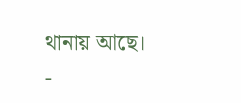থানায় আছে।
-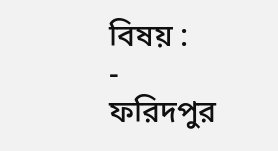বিষয় :
- ফরিদপুর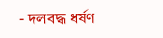- দলবদ্ধ ধর্ষণ